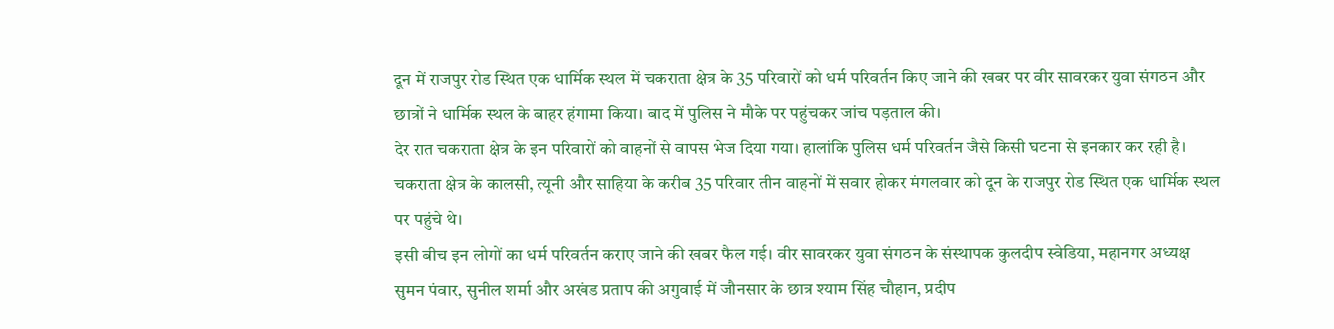दून में राजपुर रोड स्थित एक धार्मिक स्थल में चकराता क्षेत्र के 35 परिवारों को धर्म परिवर्तन किए जाने की खबर पर वीर सावरकर युवा संगठन और छात्रों ने धार्मिक स्थल के बाहर हंगामा किया। बाद में पुलिस ने मौके पर पहुंचकर जांच पड़ताल की।
देर रात चकराता क्षेत्र के इन परिवारों को वाहनों से वापस भेज दिया गया। हालांकि पुलिस धर्म परिवर्तन जैसे किसी घटना से इनकार कर रही है। चकराता क्षेत्र के कालसी, त्यूनी और साहिया के करीब 35 परिवार तीन वाहनों में सवार होकर मंगलवार को दून के राजपुर रोड स्थित एक धार्मिक स्थल पर पहुंचे थे।
इसी बीच इन लोगों का धर्म परिवर्तन कराए जाने की खबर फैल गई। वीर सावरकर युवा संगठन के संस्थापक कुलदीप स्वेडिया, महानगर अध्यक्ष सुमन पंवार, सुनील शर्मा और अखंड प्रताप की अगुवाई में जौनसार के छात्र श्याम सिंह चौहान, प्रदीप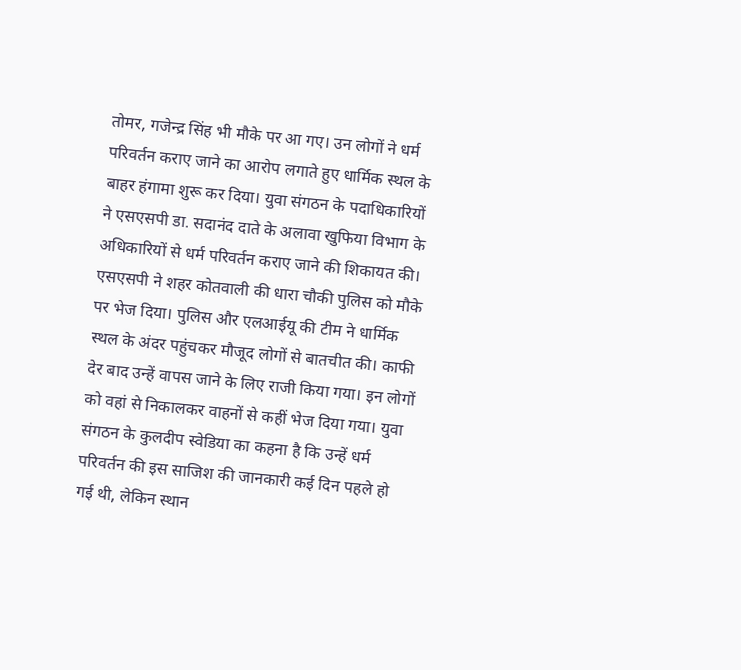तोमर, गजेन्द्र सिंह भी मौके पर आ गए। उन लोगों ने धर्म परिवर्तन कराए जाने का आरोप लगाते हुए धार्मिक स्थल के बाहर हंगामा शुरू कर दिया। युवा संगठन के पदाधिकारियों ने एसएसपी डा. सदानंद दाते के अलावा खुफिया विभाग के अधिकारियों से धर्म परिवर्तन कराए जाने की शिकायत की।
एसएसपी ने शहर कोतवाली की धारा चौकी पुलिस को मौके पर भेज दिया। पुलिस और एलआईयू की टीम ने धार्मिक स्थल के अंदर पहुंचकर मौजूद लोगों से बातचीत की। काफी देर बाद उन्हें वापस जाने के लिए राजी किया गया। इन लोगों को वहां से निकालकर वाहनों से कहीं भेज दिया गया। युवा संगठन के कुलदीप स्वेडिया का कहना है कि उन्हें धर्म परिवर्तन की इस साजिश की जानकारी कई दिन पहले हो गई थी, लेकिन स्थान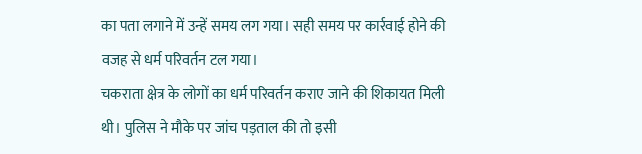का पता लगाने में उन्हें समय लग गया। सही समय पर कार्रवाई होने की वजह से धर्म परिवर्तन टल गया।
चकराता क्षेत्र के लोगों का धर्म परिवर्तन कराए जाने की शिकायत मिली थी। पुलिस ने मौके पर जांच पड़ताल की तो इसी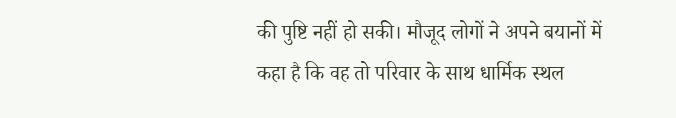की पुष्टि नहीं हो सकी। मौजूद लोगों ने अपने बयानों में कहा है कि वह तो परिवार के साथ धार्मिक स्थल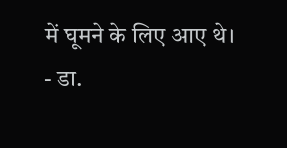में घूमने के लिए आए थे।
- डा.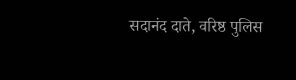सदानंद दाते, वरिष्ठ पुलिस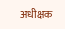अधीक्षक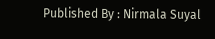Published By : Nirmala Suyal